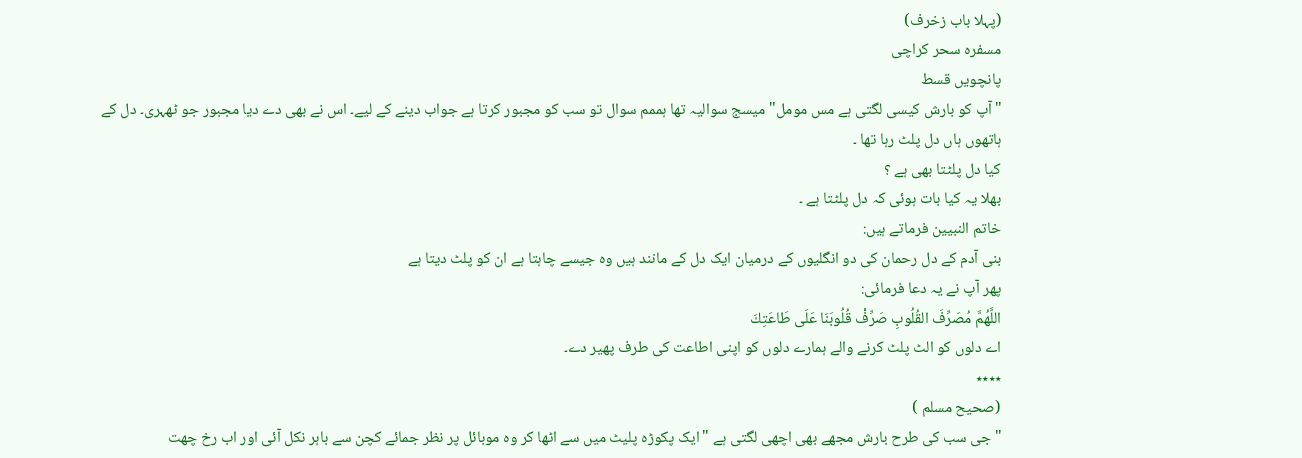(پہلا باب زخرف)
مسفرہ سحر کراچی
پانچویں قسط
"آپ کو بارش کیسی لگتی ہے مس مومل" میسج سوالیہ تھا ہممم سوال تو سب کو مجبور کرتا ہے جواب دینے کے لیے۔ اس نے بھی دے دیا مجبور جو ٹھہری۔ دل کے ہاتھوں ہاں دل پلٹ رہا تھا ۔
کیا دل پلٹتا بھی ہے ؟
بھلا یہ کیا بات ہوئی کہ دل پلٹتا ہے ۔
خاتم النبیین فرماتے ہیں:
بنی آدم کے دل رحمان کی دو انگلیوں کے درمیان ایک دل کے مانند ہیں وہ جیسے چاہتا ہے ان کو پلٹ دیتا ہے
پھر آپ نے یہ دعا فرمائی:
اللَّهُمَّ مُصَرِّفَ القُلُوبِ صَرِّفْ قُلُوبَنَا عَلَى طَاعَتِكَ
اے دلوں کو الٹ پلٹ کرنے والے ہمارے دلوں کو اپنی اطاعت کی طرف پھیر دے۔
٭٭٭٭
(صحیح مسلم )
"جی سب کی طرح بارش مجھے بھی اچھی لگتی ہے "ایک پکوڑہ پلیٹ میں سے اٹھا کر وہ موبائل پر نظر جمائے کچن سے باہر نکل آئی اور اب رخ چھت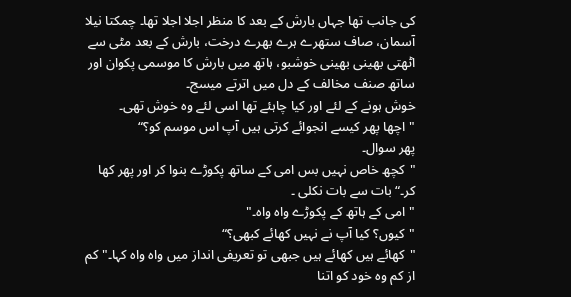کی جانب تھا جہاں بارش کے بعد کا منظر اجلا اجلا تھا۔ چمکتا نیلا آسمان، صاف ستھرے ہرے بھرے درخت، بارش کے بعد مٹی سے اٹھتی بھینی بھینی خوشبو، ہاتھ میں بارش کا موسمی پکوان اور ساتھ صنف مخالف کے دل میں اترتے میسج۔
خوش ہونے کے لئے اور کیا چاہئے تھا اسی لئے وہ خوش تھی۔
"اچھا پھر کیسے انجوائے کرتی ہیں آپ اس موسم کو؟“
پھر سوال۔
"کچھ خاص نہیں بس امی کے ساتھ پکوڑے بنوا کر اور پھر کھا کر۔“ بات سے بات نکلی ۔
"امی کے ہاتھ کے پکوڑے واہ واہ۔"
"کیوں؟ کیا آپ نے نہیں کھائے کبھی؟“
"کھائے ہیں کھائے ہیں جبھی تو تعریفی انداز میں واہ واہ کہا۔" کم از کم وہ خود کو اتنا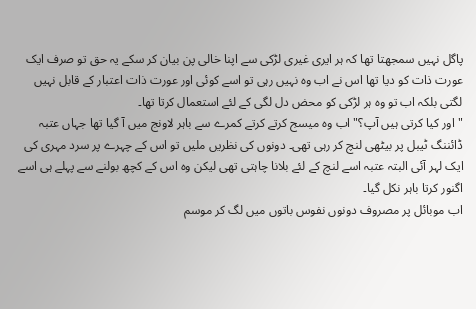پاگل نہیں سمجھتا تھا کہ ہر ایری غیری لڑکی سے اپنا خالی پن بیان کر سکے یہ حق تو صرف ایک عورت ذات کو دیا تھا اس نے اب وہ نہیں رہی تو اسے کوئی اور عورت ذات اعتبار کے قابل نہیں لگتی بلکہ اب تو وہ ہر لڑکی کو محض دل لگی کے لئے استعمال کرتا تھا۔
"اور کیا کرتی ہیں آپ؟" اب وہ میسج کرتے کرتے کمرے سے باہر لاونج میں آ گیا تھا جہاں عتبہ ڈائننگ ٹیبل پر بیٹھی لنچ کر رہی تھی۔ دونوں کی نظریں ملیں تو اس کے چہرے پر سرد مہری کی ایک لہر آئی البتہ عتبہ اسے لنچ کے لئے بلانا چاہتی تھی لیکن وہ اس کے کچھ بولنے سے پہلے ہی اسے اگنور کرتا باہر نکل گیا۔
اب موبائل پر مصروف دونوں نفوس باتوں میں لگ کر موسم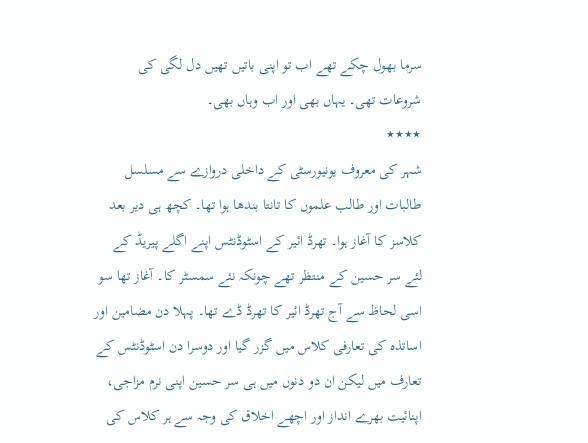سرما بھول چکے تھے اب تو اپنی باتیں تھیں دل لگی کی شروعات تھی۔ یہاں بھی اور اب وہاں بھی۔
٭٭٭٭
شہر کی معروف یونیورسٹی کے داخلی دروازے سے مسلسل طالبات اور طالب علموں کا تانتا بندھا ہوا تھا۔ کچھ ہی دیر بعد کلاسز کا آغاز ہوا۔ تھرڈ ائیر کے اسٹوڈنٹس اپنے اگلے پیریڈ کے لئے سر حسین کے منتظر تھے چونکہ نئے سمسٹر کا۔ آغاز تھا سو اسی لحاظ سے آج تھرڈ ائیر کا تھرڈ ڈے تھا۔ پہلا دن مضامین اور اساتذہ کی تعارفی کلاس میں گزر گیا اور دوسرا دن اسٹوڈنٹس کے تعارف میں لیکن ان دو دنوں میں ہی سر حسین اپنی نرم مزاجی، اپنائیت بھرے انداز اور اچھے اخلاق کی وجہ سے ہر کلاس کی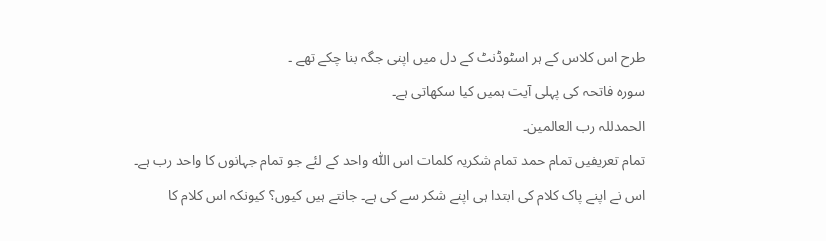طرح اس کلاس کے ہر اسٹوڈنٹ کے دل میں اپنی جگہ بنا چکے تھے ۔
سورہ فاتحہ کی پہلی آیت ہمیں کیا سکھاتی ہے۔
الحمدللہ رب العالمین۔
تمام تعریفیں تمام حمد تمام شکریہ کلمات اس اللّٰہ واحد کے لئے جو تمام جہانوں کا واحد رب ہے۔
اس نے اپنے پاک کلام کی ابتدا ہی اپنے شکر سے کی ہے۔ جانتے ہیں کیوں؟ کیونکہ اس کلام کا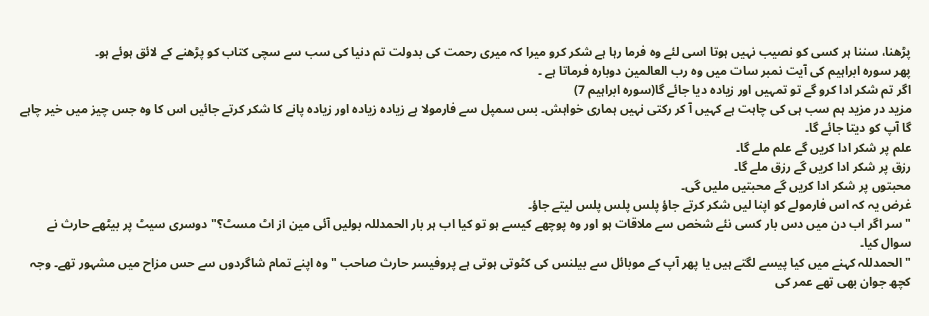پڑھنا، سننا ہر کسی کو نصیب نہیں ہوتا اسی لئے وہ فرما رہا ہے شکر کرو میرا کہ میری رحمت کی بدولت تم دنیا کی سب سے سچی کتاب کو پڑھنے کے لائق ہوئے ہو۔
پھر سورہ ابراہیم کی آیت نمبر سات میں وہ رب العالمین دوبارہ فرماتا ہے ۔
اگر تم شکر ادا کرو گے تو تمہیں اور زیادہ دیا جائے گا(سورہ ابراہیم 7)
مزید در مزید ہم سب ہی کی چاہت ہے کہیں آ کر رکتی نہیں ہماری خواہش۔ بس سمپل سے فارمولا ہے زیادہ زیادہ اور زیادہ پانے کا شکر کرتے جائیں اس کا وہ جس چیز میں خیر چاہے گا آپ کو دیتا جائے گا۔
علم پر شکر ادا کریں گے علم ملے گا۔
رزق پر شکر ادا کریں گے رزق ملے گا۔
محبتوں پر شکر ادا کریں گے محبتیں ملیں گی۔
غرض یہ کہ اس فارمولے کو اپنا لیں شکر کرتے جاؤ پلس پلس پلس لیتے جاؤ۔
"سر اگر اب دن میں دس بار کسی نئے شخص سے ملاقات ہو اور وہ پوچھے کیسے ہو تو کیا اب ہر بار الحمدللہ بولیں آئی مین از اٹ مسٹ؟" دوسری سیٹ پر بیٹھے حارث نے سوال کیا۔
"الحمدللہ کہنے میں کیا پیسے لگتے ہیں یا پھر آپ کے موبائل سے بیلنس کی کٹوتی ہوتی ہے پروفیسر حارث صاحب " وہ اپنے تمام شاگردوں سے حس مزاح میں مشہور تھے۔ وجہ کچھ جوان بھی تھے عمر کی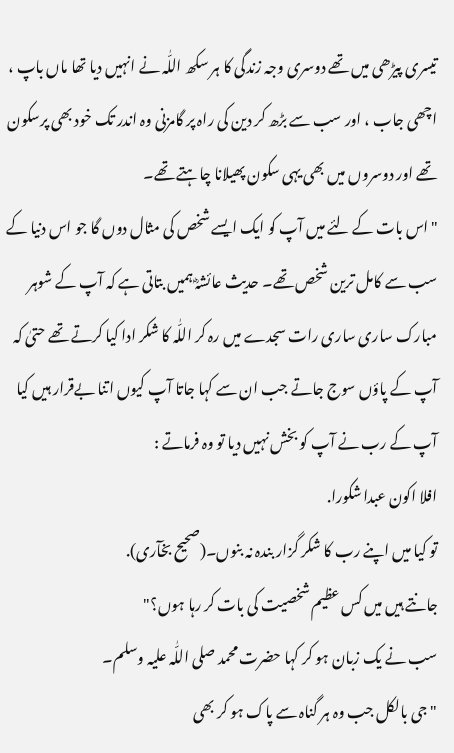تیسری پیڑھی میں تھے دوسری وجہ زندگی کا ہر سکھ اللّٰہ نے انہیں دیا تھا ماں باپ ، اچھی جاب ، اور سب سے بڑھ کر دین کی راہ پر گامزنی وہ اندر تک خود بھی پرسکون تھے اور دوسروں میں بھی یہی سکون پھیلانا چاہتے تھے۔
"اس بات کے لئے میں آپ کو ایک ایسے شخص کی مثال دوں گا جو اس دنیا کے سب سے کامل ترین شخص تھے۔ حدیث عائشہؓ ہمیں بتاتی ہے کہ آپ کے شوہر مبارک ساری ساری رات سجدے میں رہ کر اللّٰہ کا شکر ادا کیا کرتے تھے حتیٰ کہ آپ کے پاؤں سوج جاتے جب ان سے کہا جاتا آپ کیوں اتنا بےقرار ہیں کیا آپ کے رب نے آپ کو بخش نہیں دیا تو وہ فرماتے :
افلا اکون عبدا شکورا.
تو کیا میں اپنے رب کا شکر گزار بندہ نہ بنوں۔(صحیح بخآری).
جانتے ہیں میں کس عظیم شخصیت کی بات کر رہا ہوں؟"
سب نے یک زبان ہو کر کہا حضرت محمد صلی اللّٰہ علیہ وسلم۔
"جی بالکل جب وہ ہر گناہ سے پاک ہو کر بھی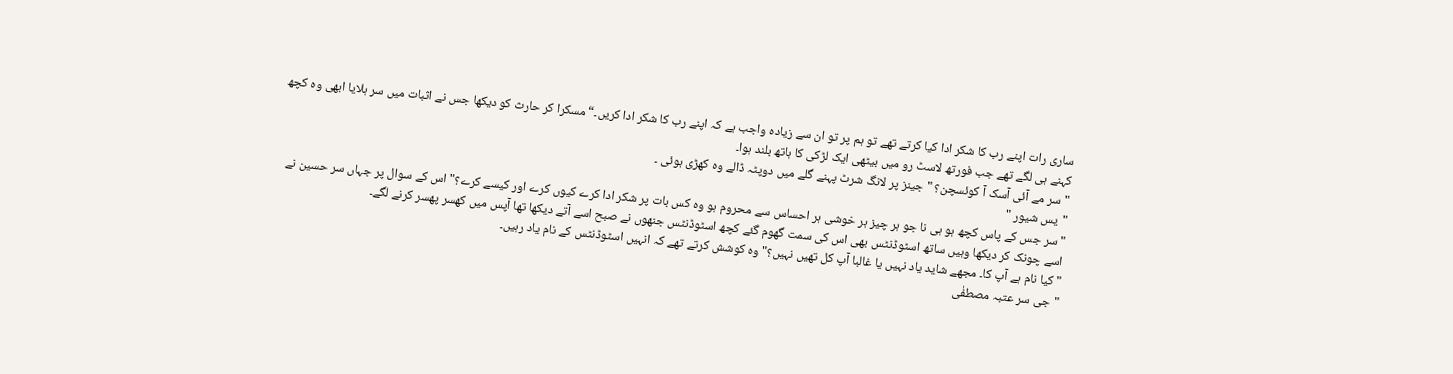ساری رات اپنے رب کا شکر ادا کیا کرتے تھے تو ہم پر تو ان سے زیادہ واجب ہے کہ اپنے رب کا شکر ادا کریں۔“ مسکرا کر حارث کو دیکھا جس نے اثبات میں سر ہلایا ابھی وہ کچھ کہنے ہی لگے تھے جب فورتھ لاسٹ رو میں بیٹھی ایک لڑکی کا ہاتھ بلند ہوا۔
"سر مے آئی آسک آ کوئسچن؟ " جینز پر لانگ شرٹ پہنے گلے میں دوپٹہ ڈالے وہ کھڑی ہوئی ۔
"یس شیور "
"سر جس کے پاس کچھ ہو ہی نا جو ہر چیز ہر خوشی ہر احساس سے محروم ہو وہ کس بات پر شکر ادا کرے کیوں کرے اور کیسے کرے؟" اس کے سوال پر جہاں سر حسین نے اسے چونک کر دیکھا وہیں ساتھ اسٹوڈنٹس بھی اس کی سمت گھوم گئے کچھ اسٹوڈنٹس جنھوں نے صبح اسے آتے دیکھا تھا آپس میں کھسر پھسر کرنے لگے۔
"کیا نام ہے آپ کا۔ مجھے شاید یاد نہیں یا غالبا آپ کل تھیں نہیں؟" وہ کوشش کرتے تھے کہ انہیں اسٹوڈنٹس کے نام یاد رہیں۔
"جی سر عتبہ مصطفٰی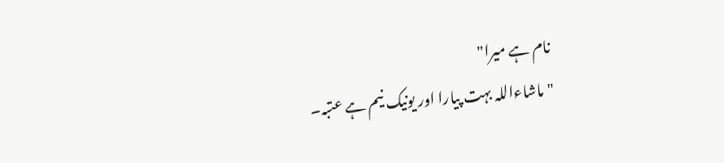نام ہے میرا"
"ماشاءاللہ بہت پیارا اور یونیک نیم ہے عتبہ۔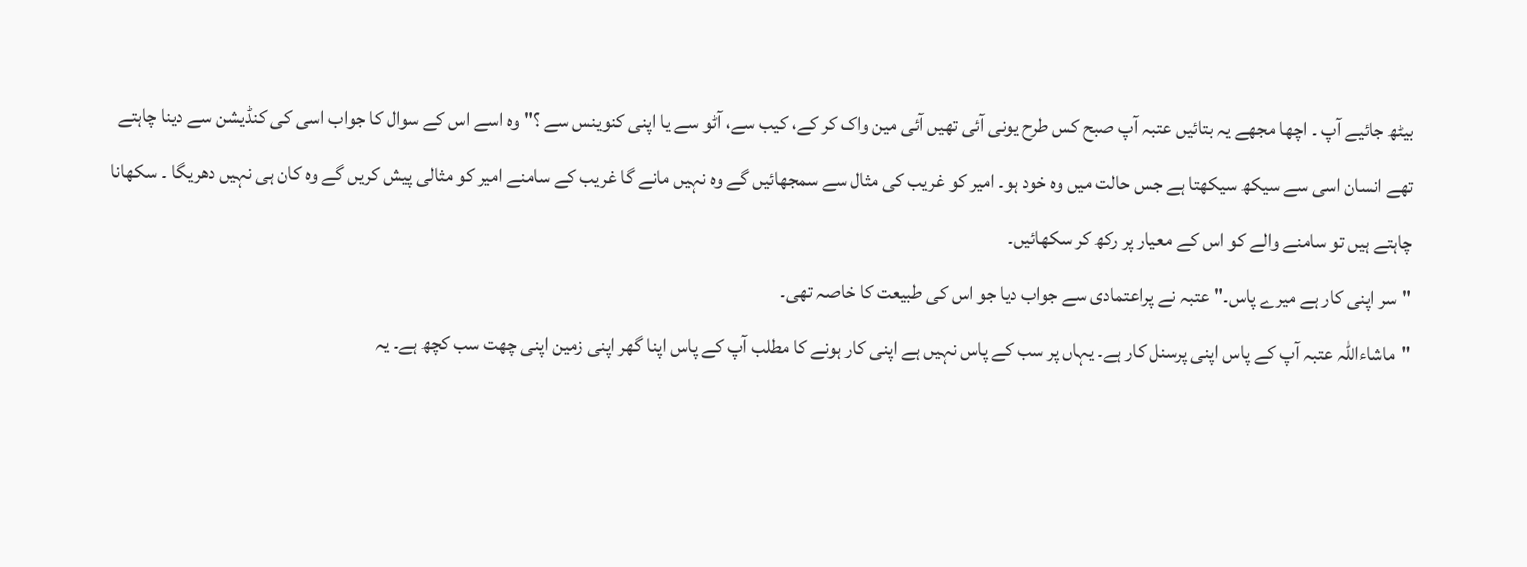بیٹھ جائیے آپ ۔ اچھا مجھے یہ بتائیں عتبہ آپ صبح کس طرح یونی آئی تھیں آئی مین واک کر کے، کیب سے، آٹو سے یا اپنی کنوینس سے ؟" وہ اسے اس کے سوال کا جواب اسی کی کنڈیشن سے دینا چاہتے تھے انسان اسی سے سیکھ سیکھتا ہے جس حالت میں وہ خود ہو۔ امیر کو غریب کی مثال سے سمجھائیں گے وہ نہیں مانے گا غریب کے سامنے امیر کو مثالی پیش کریں گے وہ کان ہی نہیں دھریگا ۔ سکھانا چاہتے ہیں تو سامنے والے کو اس کے معیار پر رکھ کر سکھائیں۔
"سر اپنی کار ہے میرے پاس۔" عتبہ نے پراعتمادی سے جواب دیا جو اس کی طبیعت کا خاصہ تھی۔
"ماشاءاللہ عتبہ آپ کے پاس اپنی پرسنل کار ہے۔ یہاں پر سب کے پاس نہیں ہے اپنی کار ہونے کا مطلب آپ کے پاس اپنا گھر اپنی زمین اپنی چھت سب کچھ ہے۔ یہ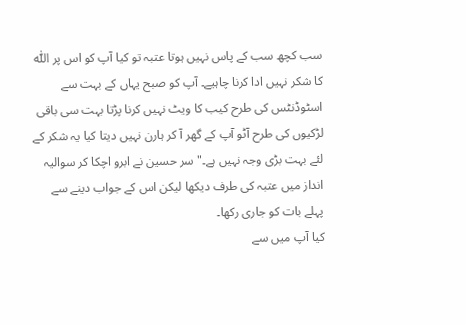سب کچھ سب کے پاس نہیں ہوتا عتبہ تو کیا آپ کو اس پر اللّٰہ کا شکر نہیں ادا کرنا چاہیے۔ آپ کو صبح یہاں کے بہت سے اسٹوڈنٹس کی طرح کیب کا ویٹ نہیں کرنا پڑتا بہت سی باقی لڑکیوں کی طرح آٹو آپ کے گھر آ کر ہارن نہیں دیتا کیا یہ شکر کے لئے بہت بڑی وجہ نہیں ہے۔" سر حسین نے ابرو اچکا کر سوالیہ انداز میں عتبہ کی طرف دیکھا لیکن اس کے جواب دینے سے پہلے بات کو جاری رکھا۔
کیا آپ میں سے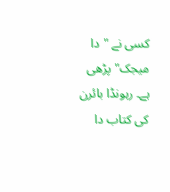کسی نے "دا میجک" پڑھی ہے۔ رہونڈا بائرن کی کتاب دا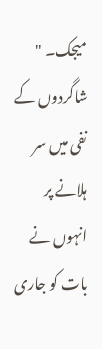میجک۔ "
شاگردوں کے نفی میں سر ہلانے پر انہوں نے بات کو جاری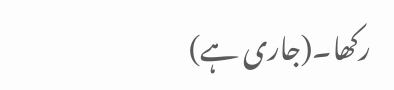رکھا۔(جاری ہے)